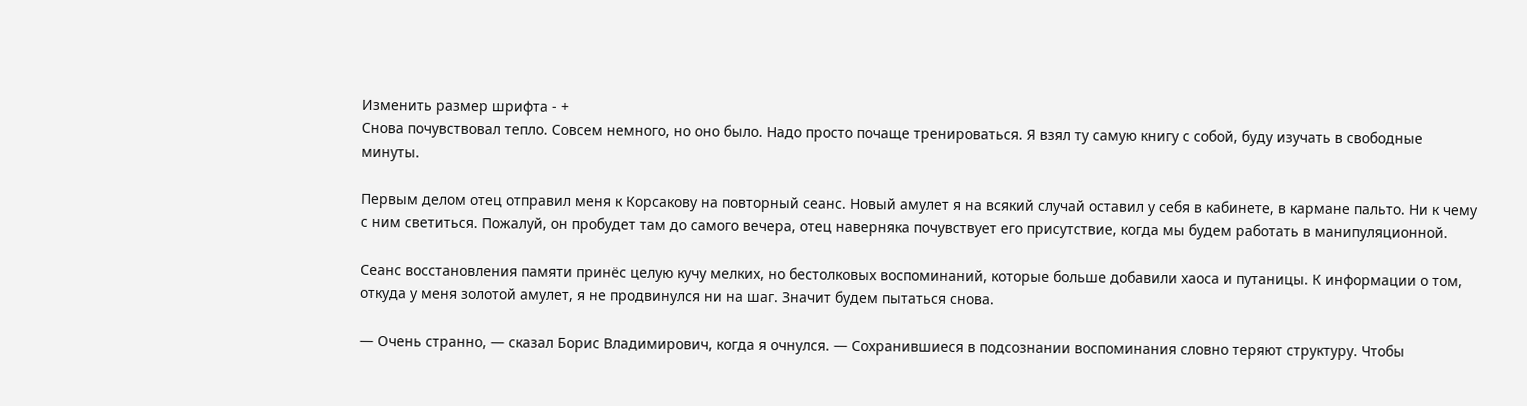Изменить размер шрифта - +
Снова почувствовал тепло. Совсем немного, но оно было. Надо просто почаще тренироваться. Я взял ту самую книгу с собой, буду изучать в свободные минуты.

Первым делом отец отправил меня к Корсакову на повторный сеанс. Новый амулет я на всякий случай оставил у себя в кабинете, в кармане пальто. Ни к чему с ним светиться. Пожалуй, он пробудет там до самого вечера, отец наверняка почувствует его присутствие, когда мы будем работать в манипуляционной.

Сеанс восстановления памяти принёс целую кучу мелких, но бестолковых воспоминаний, которые больше добавили хаоса и путаницы. К информации о том, откуда у меня золотой амулет, я не продвинулся ни на шаг. Значит будем пытаться снова.

— Очень странно, — сказал Борис Владимирович, когда я очнулся. — Сохранившиеся в подсознании воспоминания словно теряют структуру. Чтобы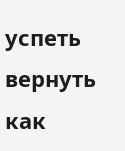успеть вернуть как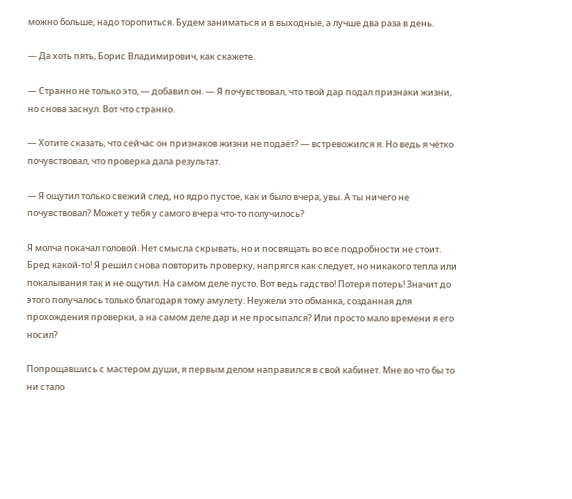можно больше, надо торопиться. Будем заниматься и в выходные, а лучше два раза в день.

— Да хоть пять, Борис Владимирович, как скажете.

— Странно не только это, — добавил он. — Я почувствовал, что твой дар подал признаки жизни, но снова заснул. Вот что странно.

— Хотите сказать, что сейчас он признаков жизни не подаёт? — встревожился я. Но ведь я чётко почувствовал, что проверка дала результат.

— Я ощутил только свежий след, но ядро пустое, как и было вчера, увы. А ты ничего не почувствовал? Может у тебя у самого вчера что-то получилось?

Я молча покачал головой. Нет смысла скрывать, но и посвящать во все подробности не стоит. Бред какой-то! Я решил снова повторить проверку, напрягся как следует, но никакого тепла или покалывания так и не ощутил. На самом деле пусто. Вот ведь гадство! Потеря потерь! Значит до этого получалось только благодаря тому амулету. Неужели это обманка, созданная для прохождения проверки, а на самом деле дар и не просыпался? Или просто мало времени я его носил?

Попрощавшись с мастером души, я первым делом направился в свой кабинет. Мне во что бы то ни стало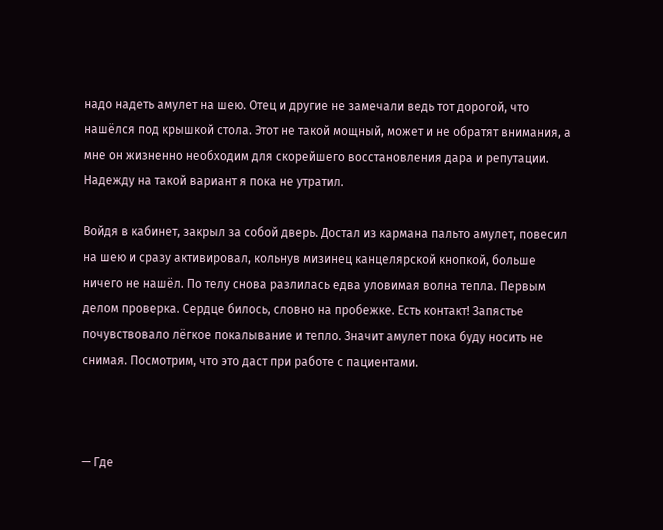надо надеть амулет на шею. Отец и другие не замечали ведь тот дорогой, что нашёлся под крышкой стола. Этот не такой мощный, может и не обратят внимания, а мне он жизненно необходим для скорейшего восстановления дара и репутации. Надежду на такой вариант я пока не утратил.

Войдя в кабинет, закрыл за собой дверь. Достал из кармана пальто амулет, повесил на шею и сразу активировал, кольнув мизинец канцелярской кнопкой, больше ничего не нашёл. По телу снова разлилась едва уловимая волна тепла. Первым делом проверка. Сердце билось, словно на пробежке. Есть контакт! Запястье почувствовало лёгкое покалывание и тепло. Значит амулет пока буду носить не снимая. Посмотрим, что это даст при работе с пациентами.



— Где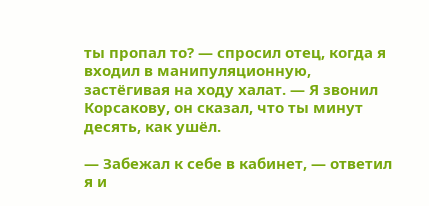ты пропал то? — спросил отец, когда я входил в манипуляционную, застёгивая на ходу халат. — Я звонил Корсакову, он сказал, что ты минут десять, как ушёл.

— Забежал к себе в кабинет, — ответил я и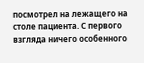посмотрел на лежащего на столе пациента. С первого взгляда ничего особенного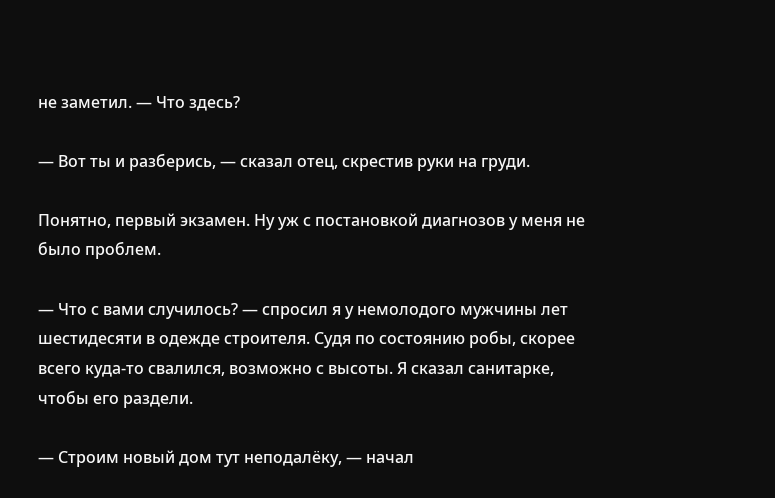не заметил. — Что здесь?

— Вот ты и разберись, — сказал отец, скрестив руки на груди.

Понятно, первый экзамен. Ну уж с постановкой диагнозов у меня не было проблем.

— Что с вами случилось? — спросил я у немолодого мужчины лет шестидесяти в одежде строителя. Судя по состоянию робы, скорее всего куда-то свалился, возможно с высоты. Я сказал санитарке, чтобы его раздели.

— Строим новый дом тут неподалёку, — начал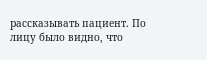рассказывать пациент. По лицу было видно, что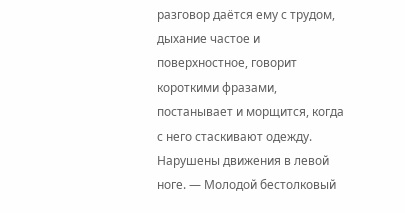разговор даётся ему с трудом, дыхание частое и поверхностное, говорит короткими фразами, постанывает и морщится, когда с него стаскивают одежду. Нарушены движения в левой ноге. — Молодой бестолковый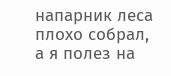напарник леса плохо собрал, а я полез на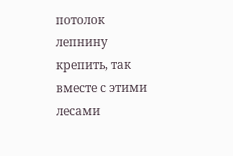потолок лепнину крепить, так вместе с этими лесами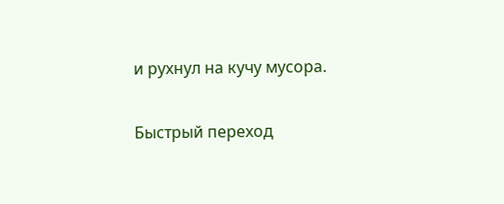и рухнул на кучу мусора.

Быстрый переход